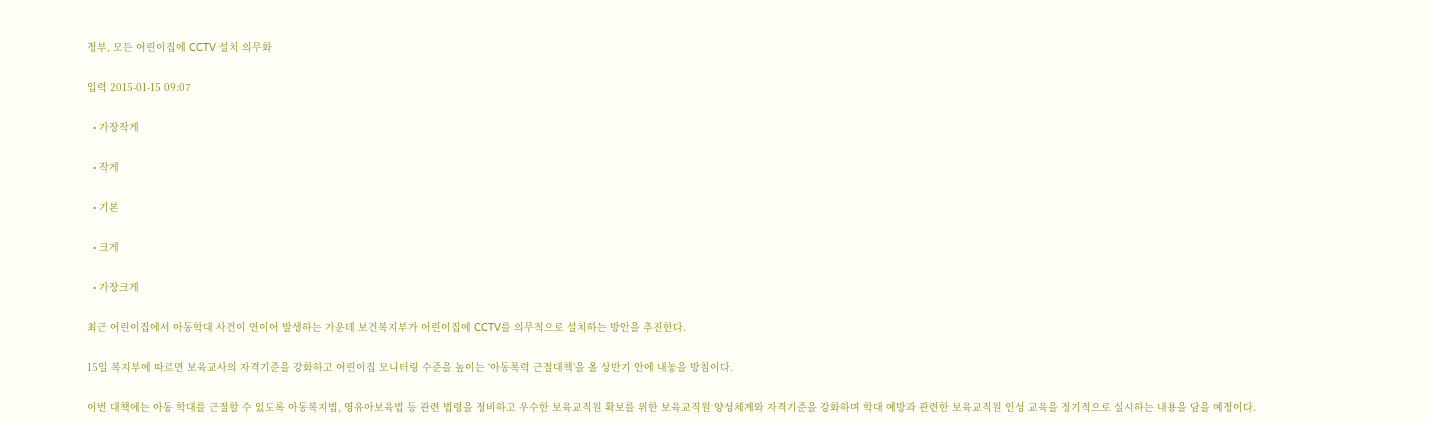정부, 모든 어린이집에 CCTV 설치 의무화

입력 2015-01-15 09:07

  • 가장작게

  • 작게

  • 기본

  • 크게

  • 가장크게

최근 어린이집에서 아동학대 사건이 연이어 발생하는 가운데 보건복지부가 어린이집에 CCTV를 의무적으로 설치하는 방안을 추진한다.

15일 복지부에 따르면 보육교사의 자격기준을 강화하고 어린이집 모니터링 수준을 높이는 ‘아동폭력 근절대책’을 올 상반기 안에 내놓을 방침이다.

이번 대책에는 아동 학대를 근절할 수 있도록 아동복지법, 영유아보육법 등 관련 법령을 정비하고 우수한 보육교직원 확보를 위한 보육교직원 양성체계와 자격기준을 강화하며 학대 예방과 관련한 보육교직원 인성 교육을 정기적으로 실시하는 내용을 담을 예정이다.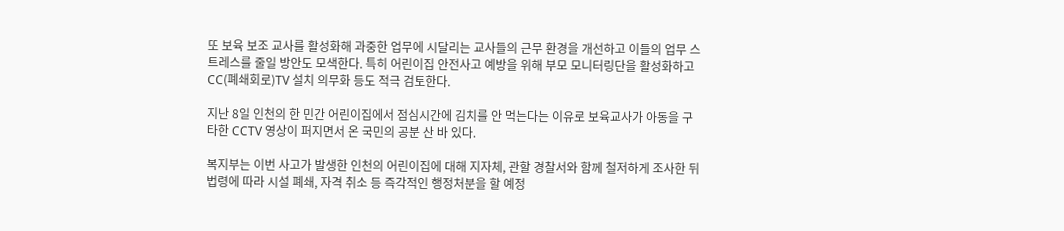또 보육 보조 교사를 활성화해 과중한 업무에 시달리는 교사들의 근무 환경을 개선하고 이들의 업무 스트레스를 줄일 방안도 모색한다. 특히 어린이집 안전사고 예방을 위해 부모 모니터링단을 활성화하고 CC(폐쇄회로)TV 설치 의무화 등도 적극 검토한다.

지난 8일 인천의 한 민간 어린이집에서 점심시간에 김치를 안 먹는다는 이유로 보육교사가 아동을 구타한 CCTV 영상이 퍼지면서 온 국민의 공분 산 바 있다.

복지부는 이번 사고가 발생한 인천의 어린이집에 대해 지자체, 관할 경찰서와 함께 철저하게 조사한 뒤 법령에 따라 시설 폐쇄, 자격 취소 등 즉각적인 행정처분을 할 예정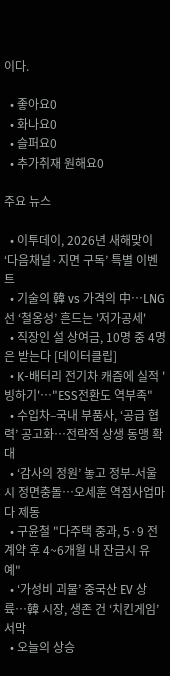이다.

  • 좋아요0
  • 화나요0
  • 슬퍼요0
  • 추가취재 원해요0

주요 뉴스

  • 이투데이, 2026년 새해맞이 ‘다음채널·지면 구독’ 특별 이벤트
  • 기술의 韓 vs 가격의 中…LNG선 ‘철옹성’ 흔드는 '저가공세'
  • 직장인 설 상여금, 10명 중 4명은 받는다 [데이터클립]
  • K-배터리 전기차 캐즘에 실적 '빙하기'…"ESS전환도 역부족"
  • 수입차–국내 부품사, ‘공급 협력’ 공고화…전략적 상생 동맹 확대
  • ‘감사의 정원’ 놓고 정부-서울시 정면충돌…오세훈 역점사업마다 제동
  • 구윤철 "다주택 중과, 5·9 전 계약 후 4~6개월 내 잔금시 유예"
  • ‘가성비 괴물’ 중국산 EV 상륙…韓 시장, 생존 건 ‘치킨게임’ 서막
  • 오늘의 상승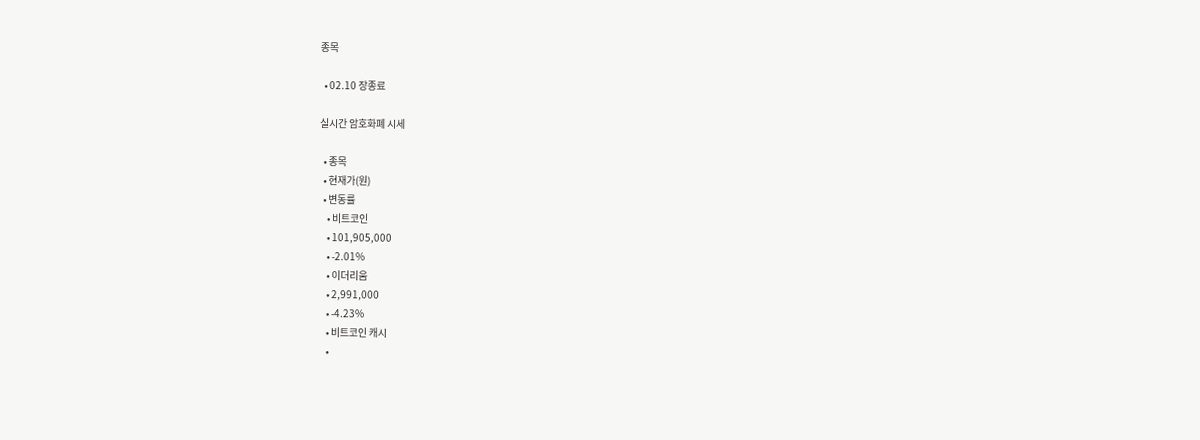종목

  • 02.10 장종료

실시간 암호화폐 시세

  • 종목
  • 현재가(원)
  • 변동률
    • 비트코인
    • 101,905,000
    • -2.01%
    • 이더리움
    • 2,991,000
    • -4.23%
    • 비트코인 캐시
    •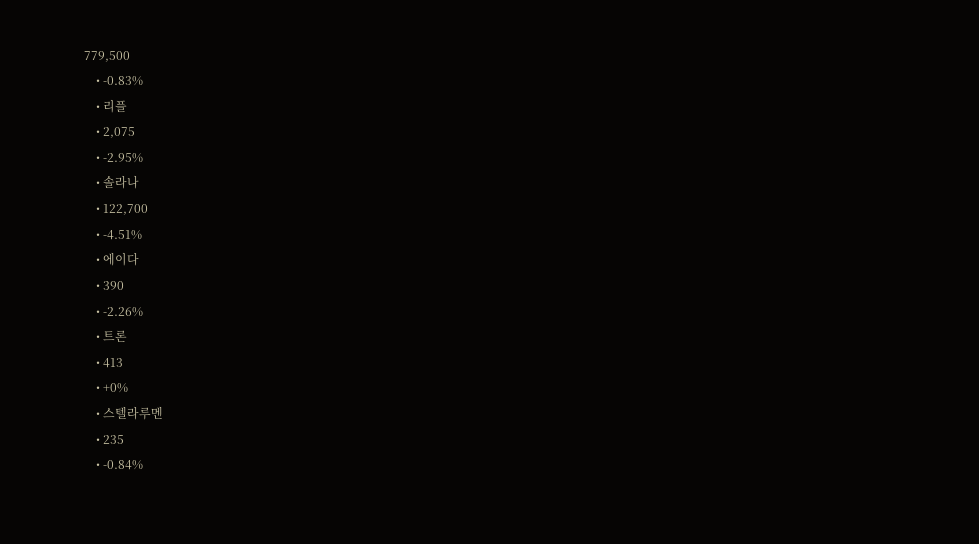779,500
    • -0.83%
    • 리플
    • 2,075
    • -2.95%
    • 솔라나
    • 122,700
    • -4.51%
    • 에이다
    • 390
    • -2.26%
    • 트론
    • 413
    • +0%
    • 스텔라루멘
    • 235
    • -0.84%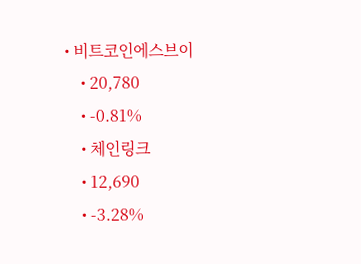• 비트코인에스브이
    • 20,780
    • -0.81%
    • 체인링크
    • 12,690
    • -3.28%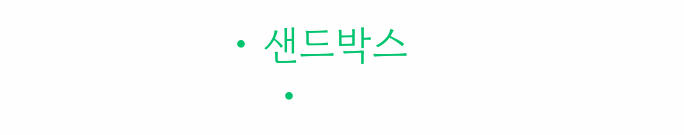• 샌드박스
    •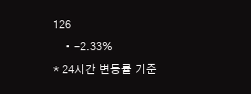126
    • -2.33%
* 24시간 변동률 기준